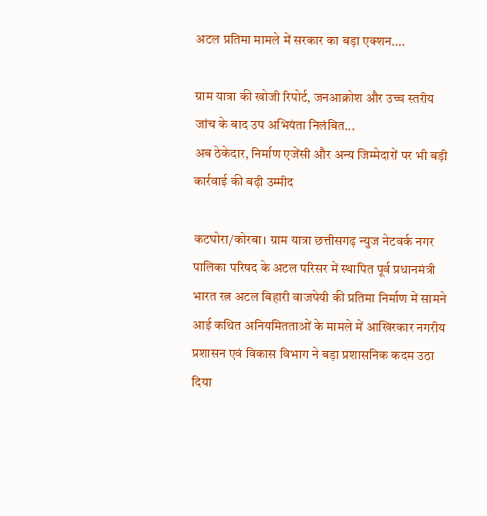अटल प्रतिमा मामले में सरकार का बड़ा एक्शन….

ग्राम यात्रा की खोजी रिपोर्ट, जनआक्रोश और उच्च स्तरीय जांच के बाद उप अभियंता निलंबित...
अब ठेकेदार, निर्माण एजेंसी और अन्य जिम्मेदारों पर भी बड़ी कार्रवाई की बढ़ी उम्मीद

कटघोरा/कोरबा। ग्राम यात्रा छत्तीसगढ़ न्युज नेटवर्क नगर पालिका परिषद के अटल परिसर में स्थापित पूर्व प्रधानमंत्री भारत रत्न अटल बिहारी वाजपेयी की प्रतिमा निर्माण में सामने आई कथित अनियमितताओं के मामले में आखिरकार नगरीय प्रशासन एवं विकास विभाग ने बड़ा प्रशासनिक कदम उठा दिया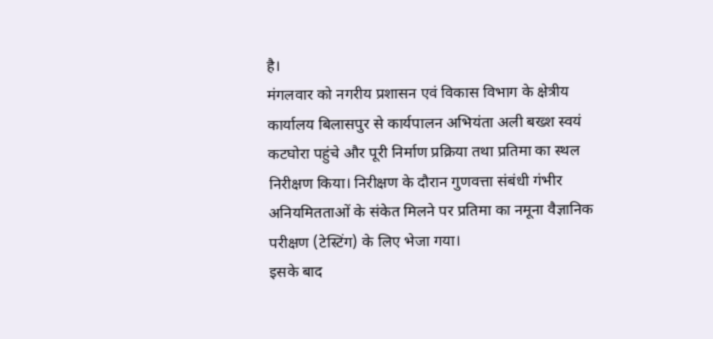है।
मंगलवार को नगरीय प्रशासन एवं विकास विभाग के क्षेत्रीय कार्यालय बिलासपुर से कार्यपालन अभियंता अली बख्श स्वयं कटघोरा पहुंचे और पूरी निर्माण प्रक्रिया तथा प्रतिमा का स्थल निरीक्षण किया। निरीक्षण के दौरान गुणवत्ता संबंधी गंभीर अनियमितताओं के संकेत मिलने पर प्रतिमा का नमूना वैज्ञानिक परीक्षण (टेस्टिंग) के लिए भेजा गया।
इसके बाद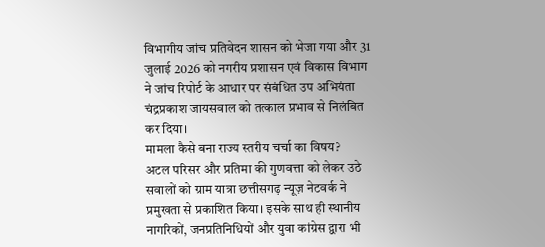विभागीय जांच प्रतिवेदन शासन को भेजा गया और 31 जुलाई 2026 को नगरीय प्रशासन एवं विकास विभाग ने जांच रिपोर्ट के आधार पर संबंधित उप अभियंता चंद्रप्रकाश जायसवाल को तत्काल प्रभाव से निलंबित कर दिया।
मामला कैसे बना राज्य स्तरीय चर्चा का विषय?
अटल परिसर और प्रतिमा की गुणवत्ता को लेकर उठे सवालों को ग्राम यात्रा छत्तीसगढ़ न्यूज़ नेटवर्क ने प्रमुखता से प्रकाशित किया। इसके साथ ही स्थानीय नागरिकों, जनप्रतिनिधियों और युवा कांग्रेस द्वारा भी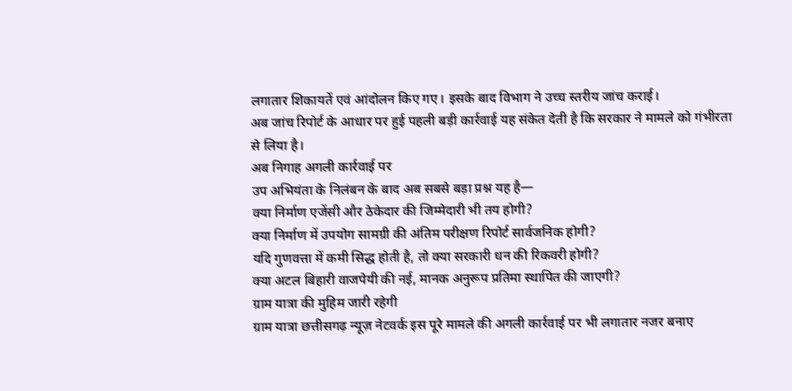लगातार शिकायतें एवं आंदोलन किए गए। इसके बाद विभाग ने उच्च स्तरीय जांच कराई।
अब जांच रिपोर्ट के आधार पर हुई पहली बड़ी कार्रवाई यह संकेत देती है कि सरकार ने मामले को गंभीरता से लिया है।
अब निगाह अगली कार्रवाई पर
उप अभियंता के निलंबन के बाद अब सबसे बड़ा प्रश्न यह है—
क्या निर्माण एजेंसी और ठेकेदार की जिम्मेदारी भी तय होगी?
क्या निर्माण में उपयोग सामग्री की अंतिम परीक्षण रिपोर्ट सार्वजनिक होगी?
यदि गुणवत्ता में कमी सिद्ध होती है, तो क्या सरकारी धन की रिकवरी होगी?
क्या अटल बिहारी वाजपेयी की नई, मानक अनुरूप प्रतिमा स्थापित की जाएगी?
ग्राम यात्रा की मुहिम जारी रहेगी
ग्राम यात्रा छत्तीसगढ़ न्यूज़ नेटवर्क इस पूरे मामले की अगली कार्रवाई पर भी लगातार नजर बनाए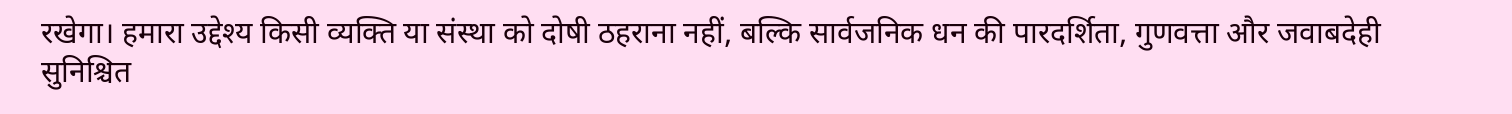रखेगा। हमारा उद्देश्य किसी व्यक्ति या संस्था को दोषी ठहराना नहीं, बल्कि सार्वजनिक धन की पारदर्शिता, गुणवत्ता और जवाबदेही सुनिश्चित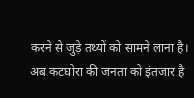करने से जुड़े तथ्यों को सामने लाना है।
अब कटघोरा की जनता को इंतजार है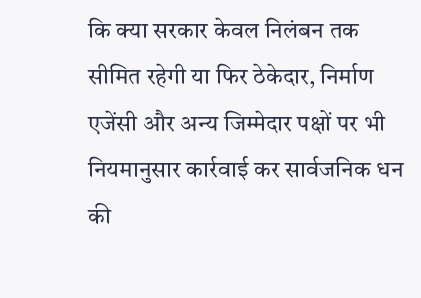कि क्या सरकार केवल निलंबन तक सीमित रहेगी या फिर ठेकेदार, निर्माण एजेंसी और अन्य जिम्मेदार पक्षों पर भी नियमानुसार कार्रवाई कर सार्वजनिक धन की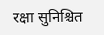रक्षा सुनिश्चित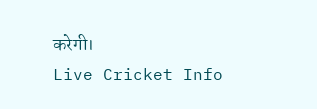करेगी।
Live Cricket Info